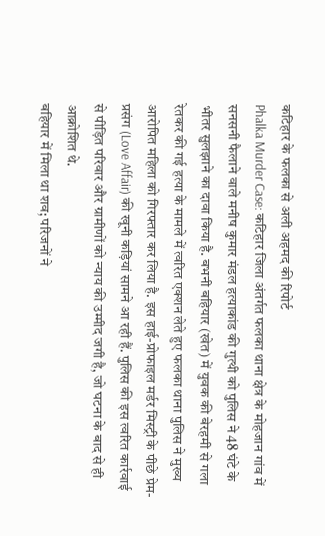कटिहार के फलका से अली अहमद की रिपोर्ट
Phalka Murder Case: कटिहार जिला अंतर्गत फलका थाना क्षेत्र के मोहजान गांव में सनसनी फैलाने वाले मनीष कुमार मंडल हत्याकांड की गुत्थी को पुलिस ने 48 घंटे के भीतर सुलझाने का दावा किया है. बभनी बहियार (खेत) में युवक की बेरहमी से गला रेतकर की गई हत्या के मामले में त्वरित एक्शन लेते हुए फलका थाना पुलिस ने मुख्य आरोपित महिला को गिरफ्तार कर लिया है. इस हाई-प्रोफाइल मर्डर मिस्ट्री के पीछे प्रेम-प्रसंग (Love Affair) की खूनी कड़ियां सामने आ रही हैं. पुलिस की इस त्वरित कार्रवाई से पीड़ित परिवार और ग्रामीणों को न्याय की उम्मीद जगी है, जो घटना के बाद से ही आक्रोशित थे.
बहियार में मिला था शव; परिजनों ने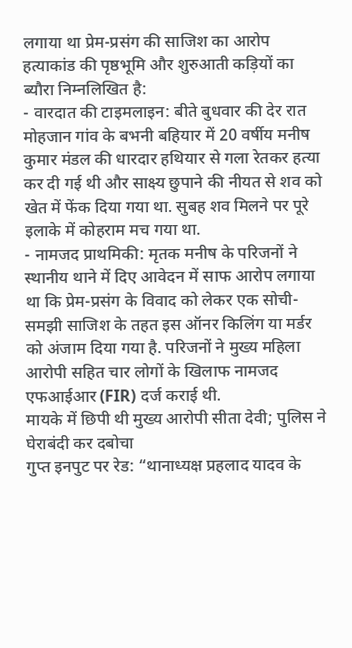लगाया था प्रेम-प्रसंग की साजिश का आरोप
हत्याकांड की पृष्ठभूमि और शुरुआती कड़ियों का ब्यौरा निम्नलिखित है:
- वारदात की टाइमलाइन: बीते बुधवार की देर रात मोहजान गांव के बभनी बहियार में 20 वर्षीय मनीष कुमार मंडल की धारदार हथियार से गला रेतकर हत्या कर दी गई थी और साक्ष्य छुपाने की नीयत से शव को खेत में फेंक दिया गया था. सुबह शव मिलने पर पूरे इलाके में कोहराम मच गया था.
- नामजद प्राथमिकी: मृतक मनीष के परिजनों ने स्थानीय थाने में दिए आवेदन में साफ आरोप लगाया था कि प्रेम-प्रसंग के विवाद को लेकर एक सोची-समझी साजिश के तहत इस ऑनर किलिंग या मर्डर को अंजाम दिया गया है. परिजनों ने मुख्य महिला आरोपी सहित चार लोगों के खिलाफ नामजद एफआईआर (FIR) दर्ज कराई थी.
मायके में छिपी थी मुख्य आरोपी सीता देवी; पुलिस ने घेराबंदी कर दबोचा
गुप्त इनपुट पर रेड: “थानाध्यक्ष प्रहलाद यादव के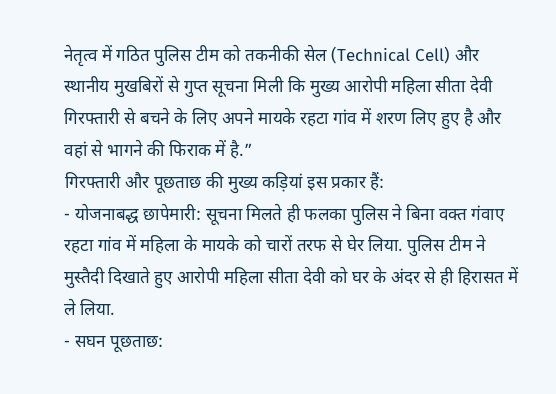नेतृत्व में गठित पुलिस टीम को तकनीकी सेल (Technical Cell) और स्थानीय मुखबिरों से गुप्त सूचना मिली कि मुख्य आरोपी महिला सीता देवी गिरफ्तारी से बचने के लिए अपने मायके रहटा गांव में शरण लिए हुए है और वहां से भागने की फिराक में है.”
गिरफ्तारी और पूछताछ की मुख्य कड़ियां इस प्रकार हैं:
- योजनाबद्ध छापेमारी: सूचना मिलते ही फलका पुलिस ने बिना वक्त गंवाए रहटा गांव में महिला के मायके को चारों तरफ से घेर लिया. पुलिस टीम ने मुस्तैदी दिखाते हुए आरोपी महिला सीता देवी को घर के अंदर से ही हिरासत में ले लिया.
- सघन पूछताछ: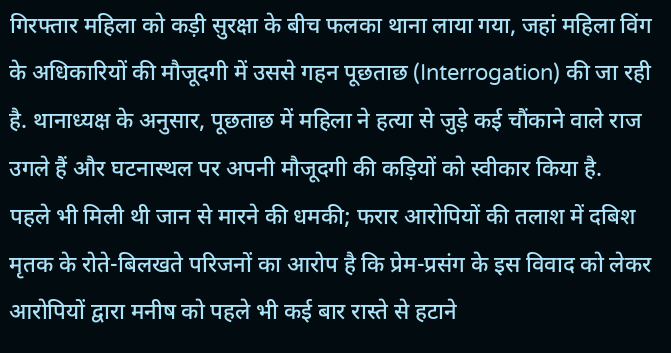गिरफ्तार महिला को कड़ी सुरक्षा के बीच फलका थाना लाया गया, जहां महिला विंग के अधिकारियों की मौजूदगी में उससे गहन पूछताछ (Interrogation) की जा रही है. थानाध्यक्ष के अनुसार, पूछताछ में महिला ने हत्या से जुड़े कई चौंकाने वाले राज उगले हैं और घटनास्थल पर अपनी मौजूदगी की कड़ियों को स्वीकार किया है.
पहले भी मिली थी जान से मारने की धमकी; फरार आरोपियों की तलाश में दबिश
मृतक के रोते-बिलखते परिजनों का आरोप है कि प्रेम-प्रसंग के इस विवाद को लेकर आरोपियों द्वारा मनीष को पहले भी कई बार रास्ते से हटाने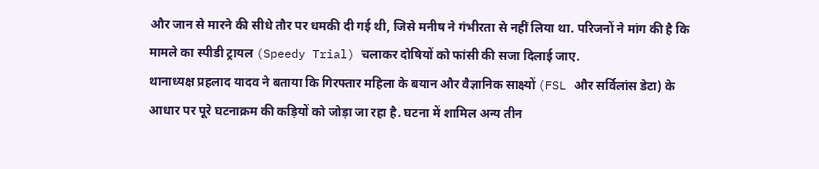और जान से मारने की सीधे तौर पर धमकी दी गई थी, जिसे मनीष ने गंभीरता से नहीं लिया था. परिजनों ने मांग की है कि मामले का स्पीडी ट्रायल (Speedy Trial) चलाकर दोषियों को फांसी की सजा दिलाई जाए.
थानाध्यक्ष प्रहलाद यादव ने बताया कि गिरफ्तार महिला के बयान और वैज्ञानिक साक्ष्यों (FSL और सर्विलांस डेटा) के आधार पर पूरे घटनाक्रम की कड़ियों को जोड़ा जा रहा है. घटना में शामिल अन्य तीन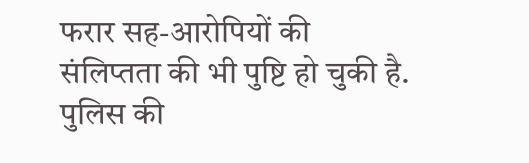फरार सह-आरोपियों की संलिप्तता की भी पुष्टि हो चुकी है. पुलिस की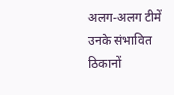अलग-अलग टीमें उनके संभावित ठिकानों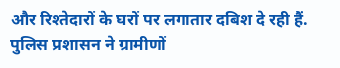और रिश्तेदारों के घरों पर लगातार दबिश दे रही हैं. पुलिस प्रशासन ने ग्रामीणों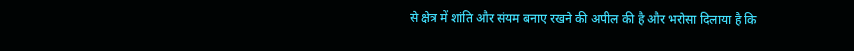से क्षेत्र में शांति और संयम बनाए रखने की अपील की है और भरोसा दिलाया है कि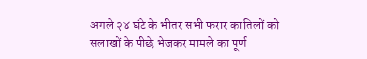अगले २४ घंटे के भीतर सभी फरार कातिलों को सलाखों के पीछे भेजकर मामले का पूर्ण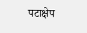पटाक्षेप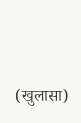(खुलासा)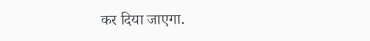कर दिया जाएगा.